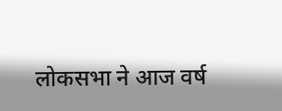लोकसभा ने आज वर्ष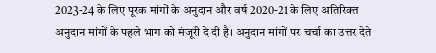2023-24 के लिए पूरक मांगों के अनुदान और वर्ष 2020-21 के लिए अतिरिक्त अनुदान मांगों के पहले भाग को मंजूरी दे दी है। अनुदान मांगों पर चर्चा का उत्तर देते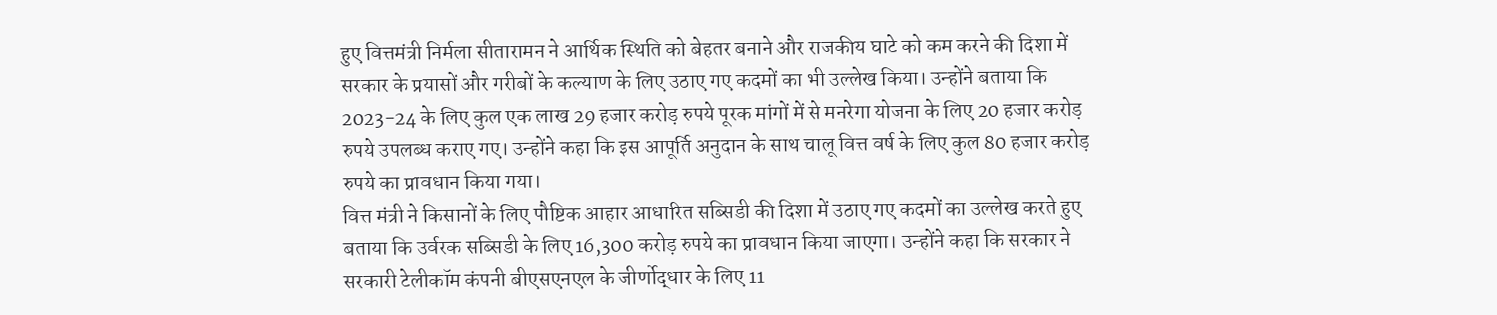हुए वित्तमंत्री निर्मला सीतारामन ने आर्थिक स्थिति को बेहतर बनाने और राजकीय घाटे को कम करने की दिशा में सरकार के प्रयासों और गरीबों के कल्याण के लिए उठाए गए कदमों का भी उल्लेख किया। उन्होंने बताया कि 2023-24 के लिए कुल एक लाख 29 हजार करोड़ रुपये पूरक मांगों में से मनरेगा योजना के लिए 20 हजार करोड़ रुपये उपलब्ध कराए गए। उन्होंने कहा कि इस आपूर्ति अनुदान के साथ चालू वित्त वर्ष के लिए कुल 80 हजार करोड़ रुपये का प्रावधान किया गया।
वित्त मंत्री ने किसानों के लिए पौष्टिक आहार आधारित सब्सिडी की दिशा में उठाए गए कदमों का उल्लेख करते हुए बताया कि उर्वरक सब्सिडी के लिए 16,300 करोड़ रुपये का प्रावधान किया जाएगा। उन्होंने कहा कि सरकार ने सरकारी टेलीकॉम कंपनी बीएसएनएल के जीर्णोद्धार के लिए 11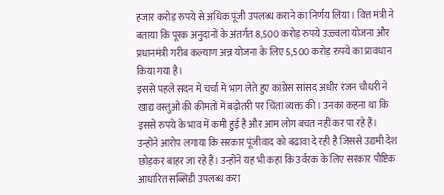हजार करोड़ रुपये से अधिक पूंजी उपलब्ध कराने का निर्णय लिया। वित्त मंत्री ने बताया कि पूरक अनुदानों के अंतर्गत 8,500 करोड़ रुपये उज्ज्वला योजना और प्रधानमंत्री गरीब कल्याण अन्न योजना के लिए 5,500 करोड़ रुपये का प्रावधान किया गया है।
इससे पहले सदन में चर्चा में भाग लेते हुए कांग्रेस सांसद अधीर रंजन चौधरी ने खाद्य वस्तुओं की कीमतों में बढ़ोतरी पर चिंता व्यक्त की। उनका कहना था कि इससे रुपये के भाव में कमी हुई है और आम लोग बचत नहीं कर पा रहे हैं। उन्होंने आरोप लगाया कि सरकार पूंजीवाद को बढावा दे रही है जिससे उद्यमी देश छोड़कर बाहर जा रहे हैं। उन्होंने यह भी कहा कि उर्वरक के लिए सरकार पौष्टिक आधारित सब्सिडी उपलब्ध करा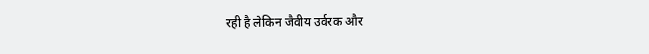रही है लेकिन जैवीय उर्वरक और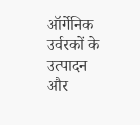ऑर्गेनिक उर्वरकों के उत्पादन और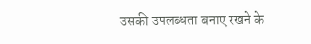उसकी उपलब्धता बनाए रखने के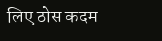लिए ठोस कदम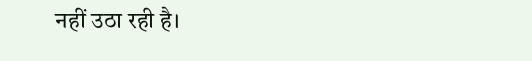नहीं उठा रही है।